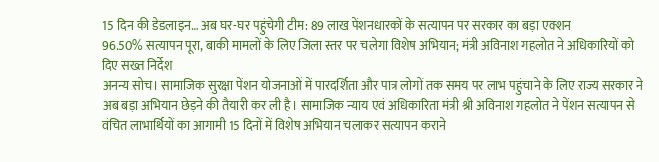15 दिन की डेडलाइन… अब घर-घर पहुंचेगी टीम: 89 लाख पेंशनधारकों के सत्यापन पर सरकार का बड़ा एक्शन
96.50% सत्यापन पूरा, बाकी मामलों के लिए जिला स्तर पर चलेगा विशेष अभियान; मंत्री अविनाश गहलोत ने अधिकारियों को दिए सख्त निर्देश
अनन्य सोच। सामाजिक सुरक्षा पेंशन योजनाओं में पारदर्शिता और पात्र लोगों तक समय पर लाभ पहुंचाने के लिए राज्य सरकार ने अब बड़ा अभियान छेड़ने की तैयारी कर ली है। सामाजिक न्याय एवं अधिकारिता मंत्री श्री अविनाश गहलोत ने पेंशन सत्यापन से वंचित लाभार्थियों का आगामी 15 दिनों में विशेष अभियान चलाकर सत्यापन कराने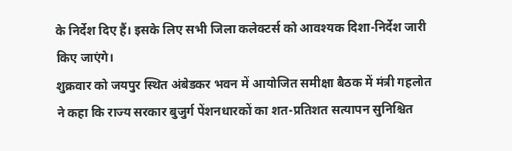के निर्देश दिए हैं। इसके लिए सभी जिला कलेक्टर्स को आवश्यक दिशा-निर्देश जारी किए जाएंगे।
शुक्रवार को जयपुर स्थित अंबेडकर भवन में आयोजित समीक्षा बैठक में मंत्री गहलोत ने कहा कि राज्य सरकार बुजुर्ग पेंशनधारकों का शत-प्रतिशत सत्यापन सुनिश्चित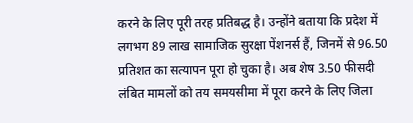करने के लिए पूरी तरह प्रतिबद्ध है। उन्होंने बताया कि प्रदेश में लगभग 89 लाख सामाजिक सुरक्षा पेंशनर्स हैं, जिनमें से 96.50 प्रतिशत का सत्यापन पूरा हो चुका है। अब शेष 3.50 फीसदी लंबित मामलों को तय समयसीमा में पूरा करने के लिए जिला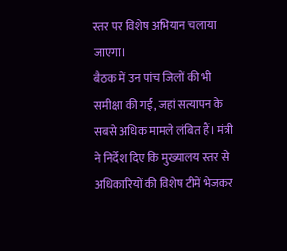स्तर पर विशेष अभियान चलाया जाएगा।
बैठक में उन पांच जिलों की भी समीक्षा की गई, जहां सत्यापन के सबसे अधिक मामले लंबित हैं। मंत्री ने निर्देश दिए कि मुख्यालय स्तर से अधिकारियों की विशेष टीमें भेजकर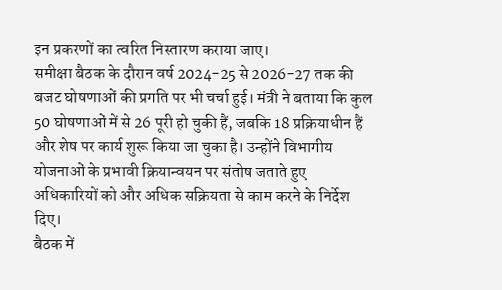इन प्रकरणों का त्वरित निस्तारण कराया जाए।
समीक्षा बैठक के दौरान वर्ष 2024-25 से 2026-27 तक की बजट घोषणाओं की प्रगति पर भी चर्चा हुई। मंत्री ने बताया कि कुल 50 घोषणाओं में से 26 पूरी हो चुकी हैं, जबकि 18 प्रक्रियाधीन हैं और शेष पर कार्य शुरू किया जा चुका है। उन्होंने विभागीय योजनाओं के प्रभावी क्रियान्वयन पर संतोष जताते हुए अधिकारियों को और अधिक सक्रियता से काम करने के निर्देश दिए।
बैठक में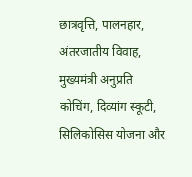छात्रवृत्ति, पालनहार, अंतरजातीय विवाह, मुख्यमंत्री अनुप्रति कोचिंग, दिव्यांग स्कूटी, सिलिकोसिस योजना और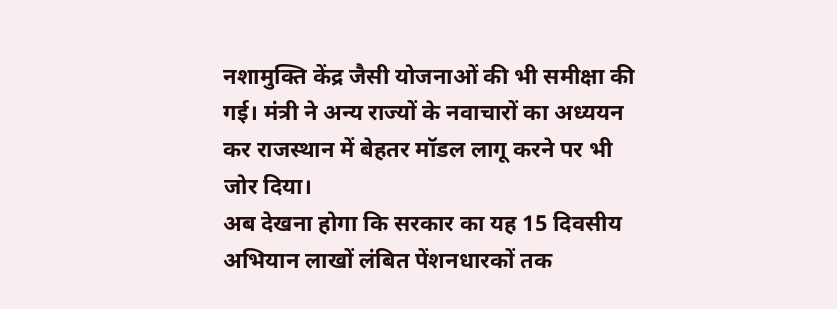नशामुक्ति केंद्र जैसी योजनाओं की भी समीक्षा की गई। मंत्री ने अन्य राज्यों के नवाचारों का अध्ययन कर राजस्थान में बेहतर मॉडल लागू करने पर भी जोर दिया।
अब देखना होगा कि सरकार का यह 15 दिवसीय अभियान लाखों लंबित पेंशनधारकों तक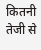कितनी तेजी से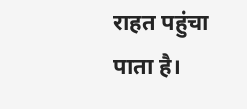राहत पहुंचा पाता है।